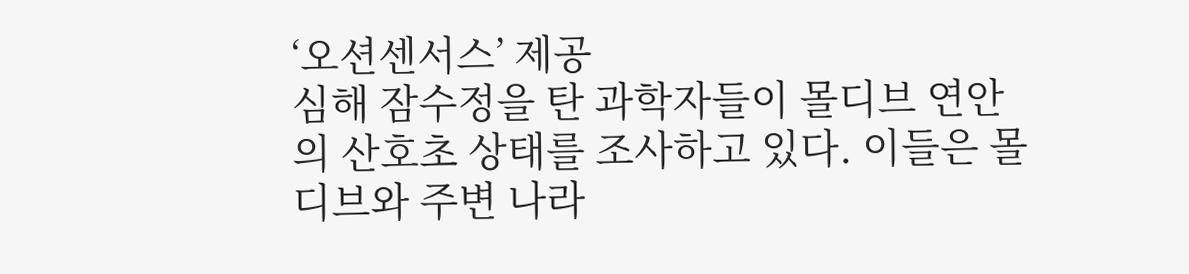‘오션센서스’ 제공
심해 잠수정을 탄 과학자들이 몰디브 연안의 산호초 상태를 조사하고 있다. 이들은 몰디브와 주변 나라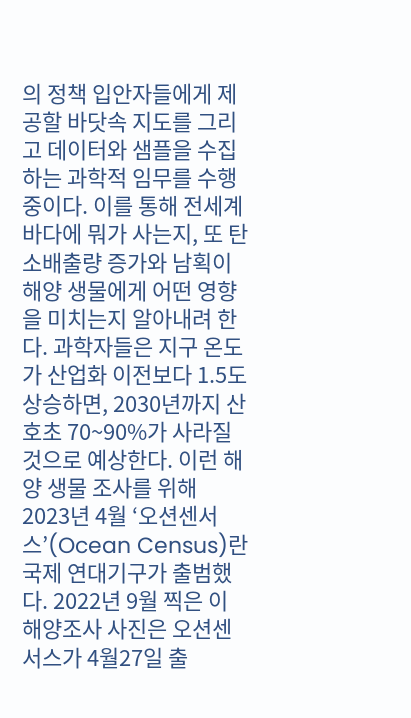의 정책 입안자들에게 제공할 바닷속 지도를 그리고 데이터와 샘플을 수집하는 과학적 임무를 수행 중이다. 이를 통해 전세계 바다에 뭐가 사는지, 또 탄소배출량 증가와 남획이 해양 생물에게 어떤 영향을 미치는지 알아내려 한다. 과학자들은 지구 온도가 산업화 이전보다 1.5도 상승하면, 2030년까지 산호초 70~90%가 사라질 것으로 예상한다. 이런 해양 생물 조사를 위해 2023년 4월 ‘오션센서스’(Ocean Census)란 국제 연대기구가 출범했다. 2022년 9월 찍은 이 해양조사 사진은 오션센서스가 4월27일 출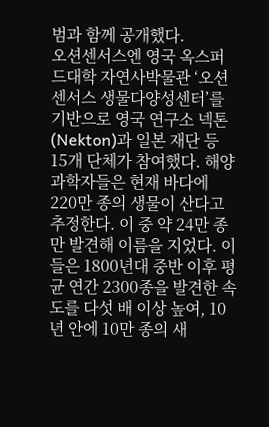범과 함께 공개했다.
오션센서스엔 영국 옥스퍼드대학 자연사박물관 ‘오션센서스 생물다양성센터’를 기반으로 영국 연구소 넥톤(Nekton)과 일본 재단 등 15개 단체가 참여했다. 해양과학자들은 현재 바다에 220만 종의 생물이 산다고 추정한다. 이 중 약 24만 종만 발견해 이름을 지었다. 이들은 1800년대 중반 이후 평균 연간 2300종을 발견한 속도를 다섯 배 이상 높여, 10년 안에 10만 종의 새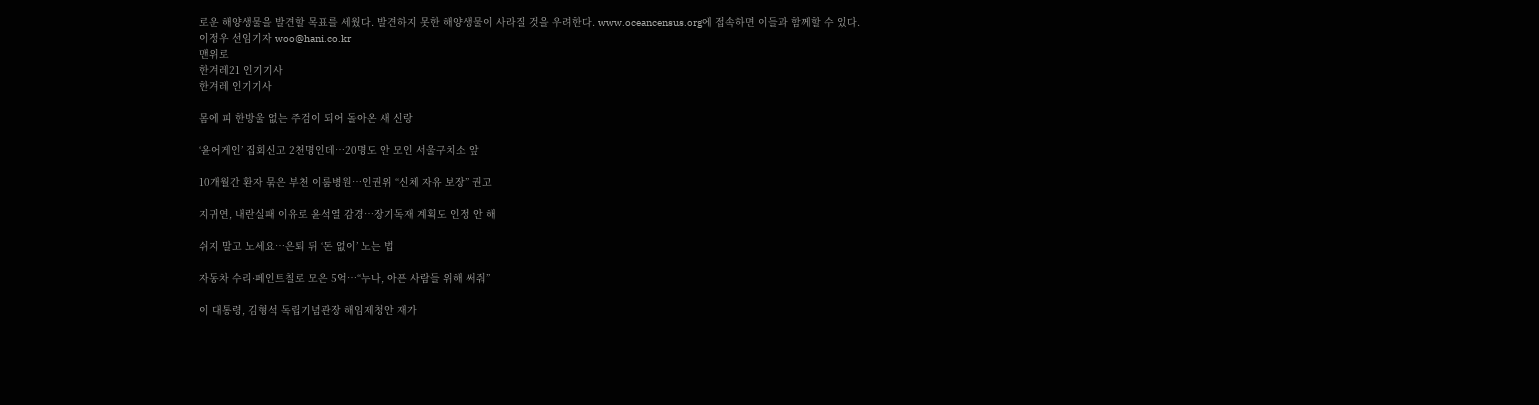로운 해양생물을 발견할 목표를 세웠다. 발견하지 못한 해양생물이 사라질 것을 우려한다. www.oceancensus.org에 접속하면 이들과 함께할 수 있다.
이정우 선임기자 woo@hani.co.kr
맨위로
한겨레21 인기기사
한겨레 인기기사

몸에 피 한방울 없는 주검이 되어 돌아온 새 신랑

‘윤어게인’ 집회신고 2천명인데…20명도 안 모인 서울구치소 앞

10개월간 환자 묶은 부천 이룸병원…인권위 “신체 자유 보장” 권고

지귀연, 내란실패 이유로 윤석열 감경…장기독재 계획도 인정 안 해

쉬지 말고 노세요…은퇴 뒤 ‘돈 없이’ 노는 법

자동차 수리·페인트칠로 모은 5억…“누나, 아픈 사람들 위해 써줘”

이 대통령, 김형석 독립기념관장 해임제청안 재가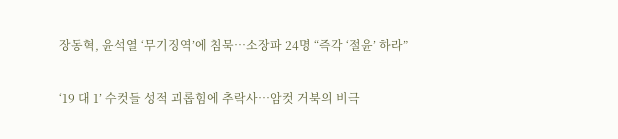장동혁, 윤석열 ‘무기징역’에 침묵…소장파 24명 “즉각 ‘절윤’ 하라”

‘19 대 1’ 수컷들 성적 괴롭힘에 추락사…암컷 거북의 비극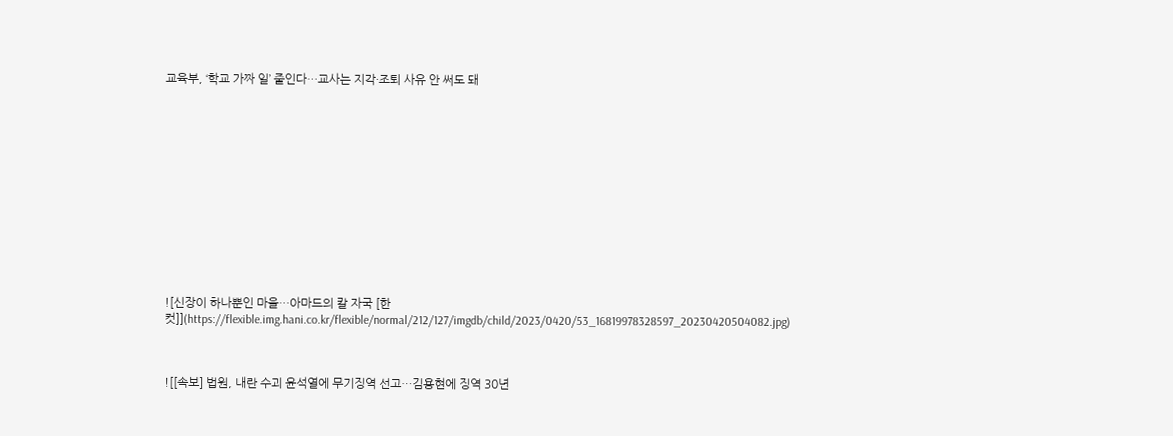교육부, ‘학교 가짜 일’ 줄인다…교사는 지각·조퇴 사유 안 써도 돼













![신장이 하나뿐인 마을…아마드의 칼 자국 [한 컷]](https://flexible.img.hani.co.kr/flexible/normal/212/127/imgdb/child/2023/0420/53_16819978328597_20230420504082.jpg)



![[속보] 법원, 내란 수괴 윤석열에 무기징역 선고…김용현에 징역 30년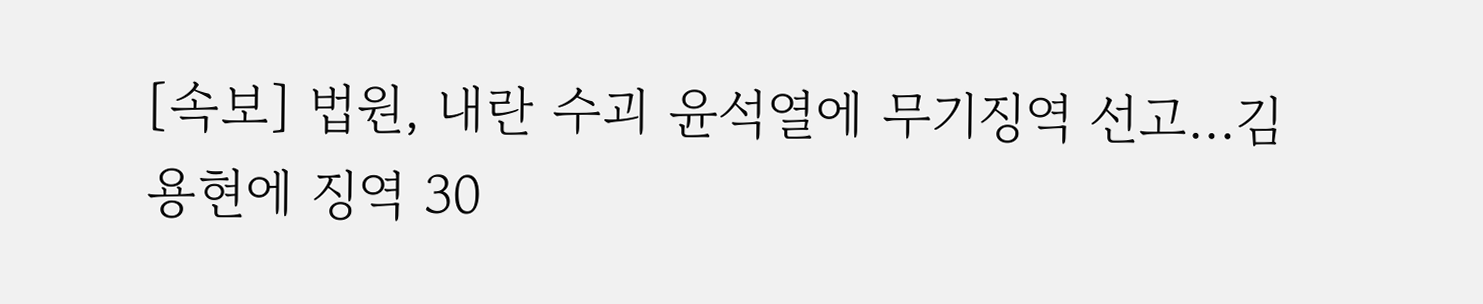[속보] 법원, 내란 수괴 윤석열에 무기징역 선고…김용현에 징역 30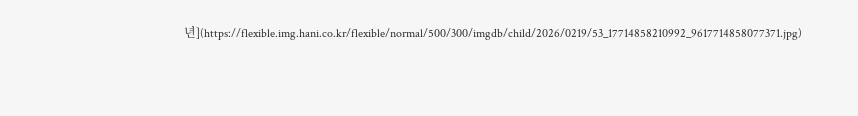년](https://flexible.img.hani.co.kr/flexible/normal/500/300/imgdb/child/2026/0219/53_17714858210992_9617714858077371.jpg)